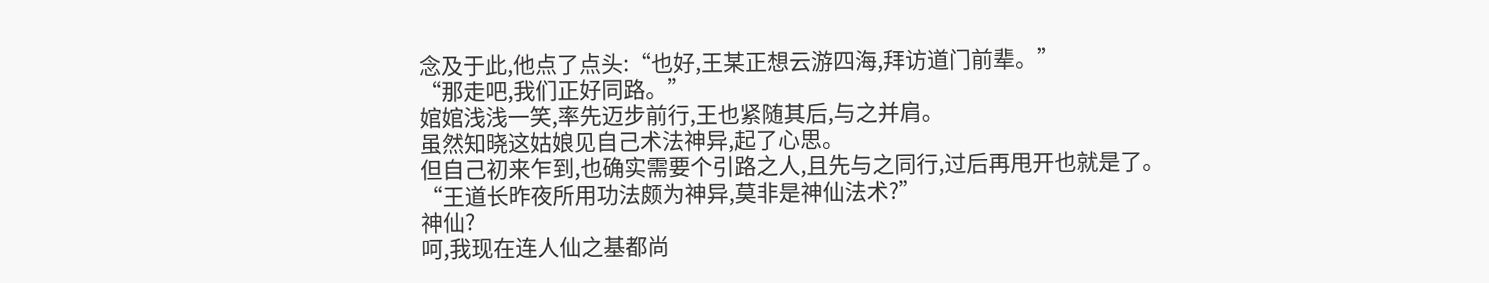念及于此,他点了点头:“也好,王某正想云游四海,拜访道门前辈。”
“那走吧,我们正好同路。”
婠婠浅浅一笑,率先迈步前行,王也紧随其后,与之并肩。
虽然知晓这姑娘见自己术法神异,起了心思。
但自己初来乍到,也确实需要个引路之人,且先与之同行,过后再甩开也就是了。
“王道长昨夜所用功法颇为神异,莫非是神仙法术?”
神仙?
呵,我现在连人仙之基都尚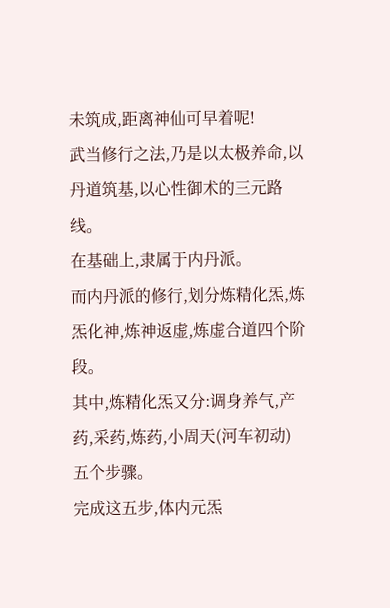未筑成,距离神仙可早着呢!
武当修行之法,乃是以太极养命,以丹道筑基,以心性御术的三元路线。
在基础上,隶属于内丹派。
而内丹派的修行,划分炼精化炁,炼炁化神,炼神返虚,炼虚合道四个阶段。
其中,炼精化炁又分:调身养气,产药,采药,炼药,小周天(河车初动)五个步骤。
完成这五步,体内元炁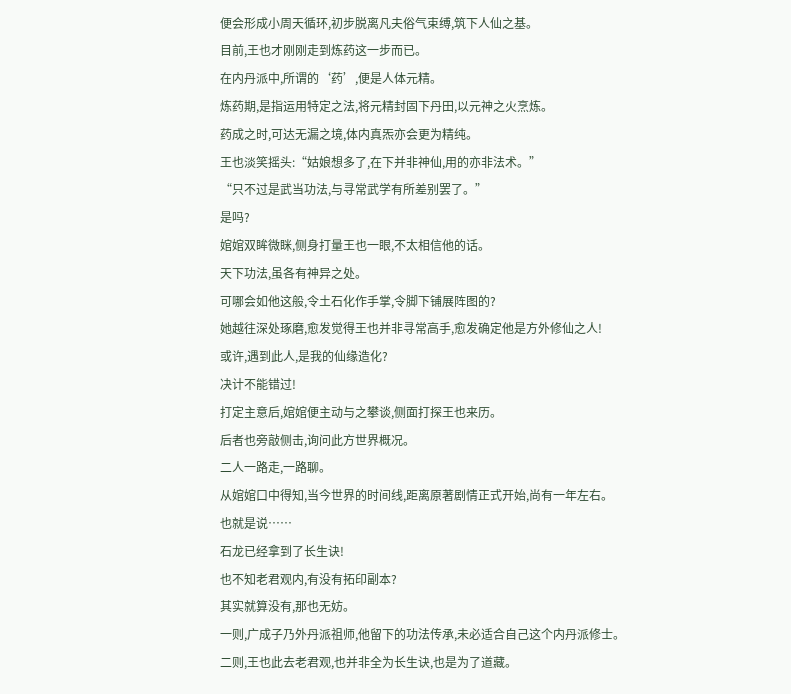便会形成小周天循环,初步脱离凡夫俗气束缚,筑下人仙之基。
目前,王也才刚刚走到炼药这一步而已。
在内丹派中,所谓的‘药’,便是人体元精。
炼药期,是指运用特定之法,将元精封固下丹田,以元神之火烹炼。
药成之时,可达无漏之境,体内真炁亦会更为精纯。
王也淡笑摇头:“姑娘想多了,在下并非神仙,用的亦非法术。”
“只不过是武当功法,与寻常武学有所差别罢了。”
是吗?
婠婠双眸微眯,侧身打量王也一眼,不太相信他的话。
天下功法,虽各有神异之处。
可哪会如他这般,令土石化作手掌,令脚下铺展阵图的?
她越往深处琢磨,愈发觉得王也并非寻常高手,愈发确定他是方外修仙之人!
或许,遇到此人,是我的仙缘造化?
决计不能错过!
打定主意后,婠婠便主动与之攀谈,侧面打探王也来历。
后者也旁敲侧击,询问此方世界概况。
二人一路走,一路聊。
从婠婠口中得知,当今世界的时间线,距离原著剧情正式开始,尚有一年左右。
也就是说……
石龙已经拿到了长生诀!
也不知老君观内,有没有拓印副本?
其实就算没有,那也无妨。
一则,广成子乃外丹派祖师,他留下的功法传承,未必适合自己这个内丹派修士。
二则,王也此去老君观,也并非全为长生诀,也是为了道藏。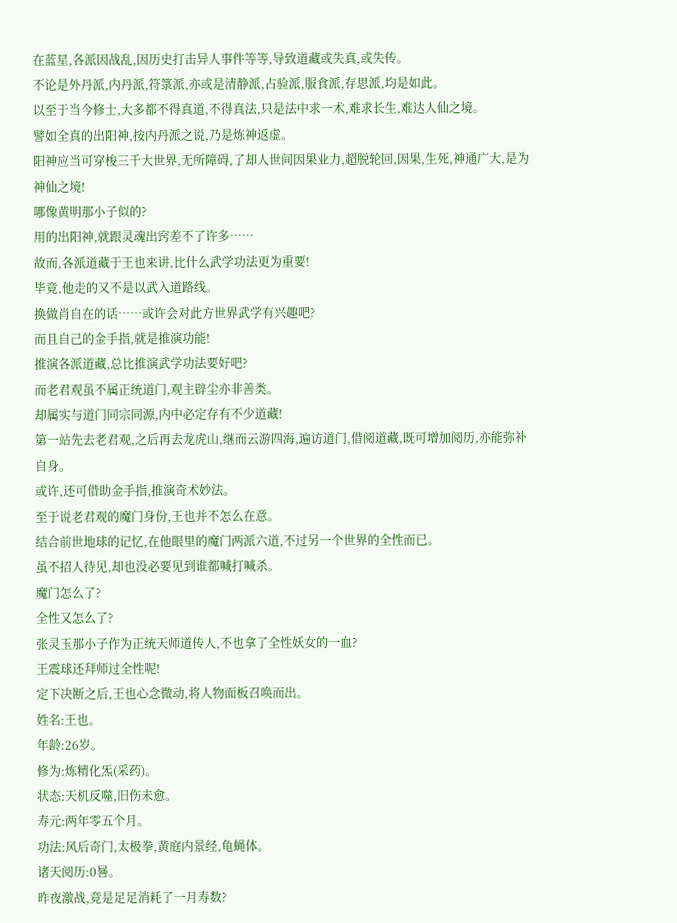在蓝星,各派因战乱,因历史打击异人事件等等,导致道藏或失真,或失传。
不论是外丹派,内丹派,符箓派,亦或是清静派,占验派,服食派,存思派,均是如此。
以至于当今修士,大多都不得真道,不得真法,只是法中求一术,难求长生,难达人仙之境。
譬如全真的出阳神,按内丹派之说,乃是炼神返虚。
阳神应当可穿梭三千大世界,无所障碍,了却人世间因果业力,超脱轮回,因果,生死,神通广大,是为神仙之境!
哪像黄明那小子似的?
用的出阳神,就跟灵魂出窍差不了许多……
故而,各派道藏于王也来讲,比什么武学功法更为重要!
毕竟,他走的又不是以武入道路线。
换做肖自在的话……或许会对此方世界武学有兴趣吧?
而且自己的金手指,就是推演功能!
推演各派道藏,总比推演武学功法要好吧?
而老君观虽不属正统道门,观主辟尘亦非善类。
却属实与道门同宗同源,内中必定存有不少道藏!
第一站先去老君观,之后再去龙虎山,继而云游四海,遍访道门,借阅道藏,既可增加阅历,亦能弥补自身。
或许,还可借助金手指,推演奇术妙法。
至于说老君观的魔门身份,王也并不怎么在意。
结合前世地球的记忆,在他眼里的魔门两派六道,不过另一个世界的全性而已。
虽不招人待见,却也没必要见到谁都喊打喊杀。
魔门怎么了?
全性又怎么了?
张灵玉那小子作为正统天师道传人,不也拿了全性妖女的一血?
王震球还拜师过全性呢!
定下决断之后,王也心念微动,将人物面板召唤而出。
姓名:王也。
年龄:26岁。
修为:炼精化炁(采药)。
状态:天机反噬,旧伤未愈。
寿元:两年零五个月。
功法:风后奇门,太极拳,黄庭内景经,龟蝇体。
诸天阅历:0晷。
昨夜激战,竟是足足消耗了一月寿数?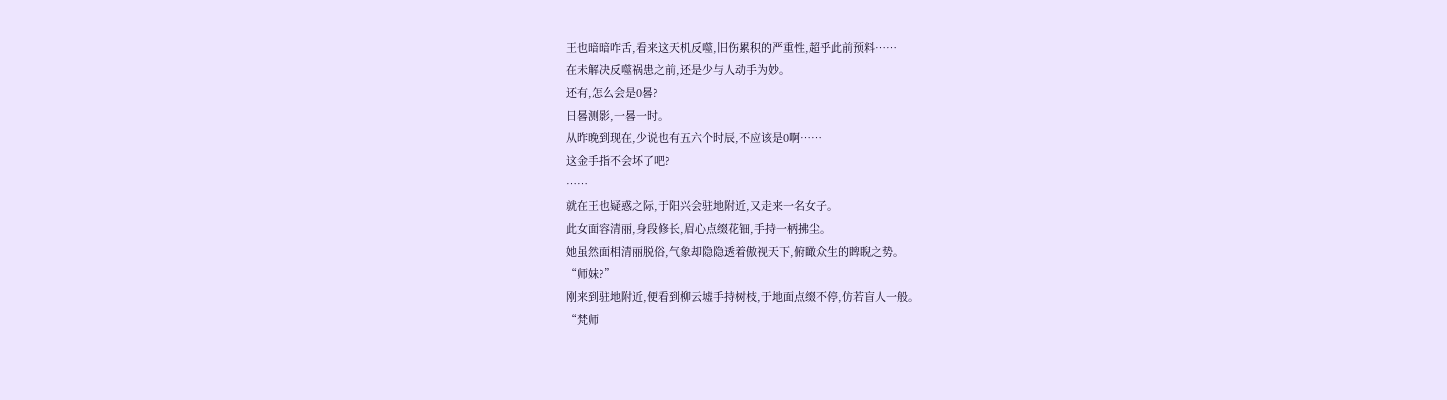王也暗暗咋舌,看来这天机反噬,旧伤累积的严重性,超乎此前预料……
在未解决反噬祸患之前,还是少与人动手为妙。
还有,怎么会是0晷?
日晷测影,一晷一时。
从昨晚到现在,少说也有五六个时辰,不应该是0啊……
这金手指不会坏了吧?
……
就在王也疑惑之际,于阳兴会驻地附近,又走来一名女子。
此女面容清丽,身段修长,眉心点缀花钿,手持一柄拂尘。
她虽然面相清丽脱俗,气象却隐隐透着傲视天下,俯瞰众生的睥睨之势。
“师妹?”
刚来到驻地附近,便看到柳云墟手持树枝,于地面点缀不停,仿若盲人一般。
“梵师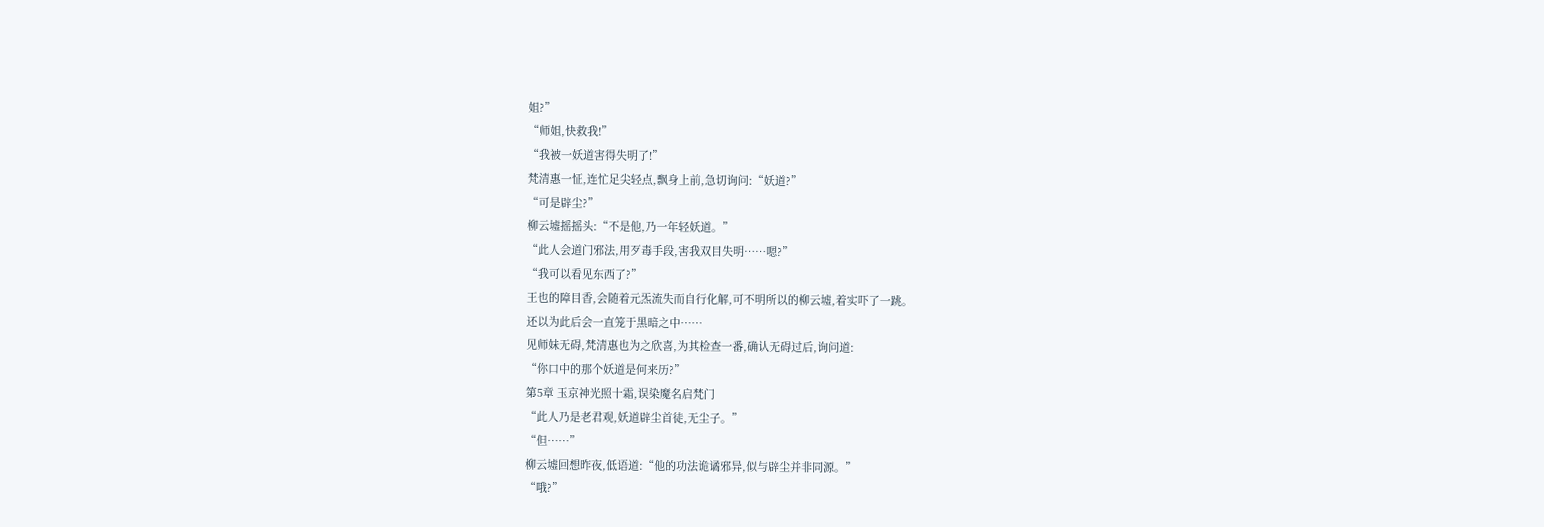姐?”
“师姐,快救我!”
“我被一妖道害得失明了!”
梵清惠一怔,连忙足尖轻点,飘身上前,急切询问:“妖道?”
“可是辟尘?”
柳云墟摇摇头:“不是他,乃一年轻妖道。”
“此人会道门邪法,用歹毒手段,害我双目失明……嗯?”
“我可以看见东西了?”
王也的障目香,会随着元炁流失而自行化解,可不明所以的柳云墟,着实吓了一跳。
还以为此后会一直笼于黑暗之中……
见师妹无碍,梵清惠也为之欣喜,为其检查一番,确认无碍过后,询问道:
“你口中的那个妖道是何来历?”
第5章 玉京神光照十霜,误染魔名启梵门
“此人乃是老君观,妖道辟尘首徒,无尘子。”
“但……”
柳云墟回想昨夜,低语道:“他的功法诡谲邪异,似与辟尘并非同源。”
“哦?”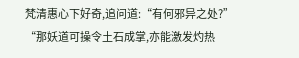梵清惠心下好奇,追问道:“有何邪异之处?”
“那妖道可操令土石成掌,亦能激发灼热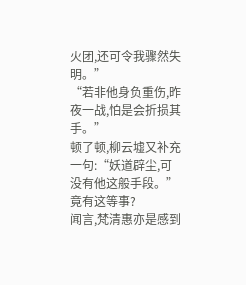火团,还可令我骤然失明。”
“若非他身负重伤,昨夜一战,怕是会折损其手。”
顿了顿,柳云墟又补充一句:“妖道辟尘,可没有他这般手段。”
竟有这等事?
闻言,梵清惠亦是感到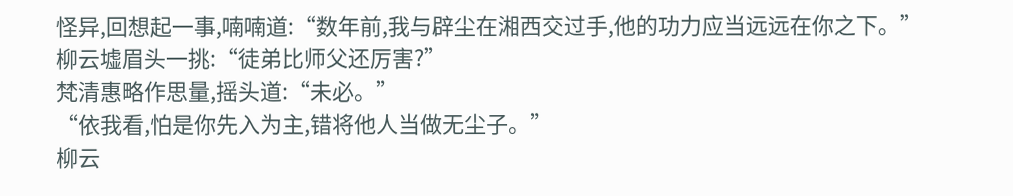怪异,回想起一事,喃喃道:“数年前,我与辟尘在湘西交过手,他的功力应当远远在你之下。”
柳云墟眉头一挑:“徒弟比师父还厉害?”
梵清惠略作思量,摇头道:“未必。”
“依我看,怕是你先入为主,错将他人当做无尘子。”
柳云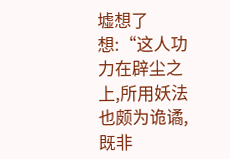墟想了想:“这人功力在辟尘之上,所用妖法也颇为诡谲,既非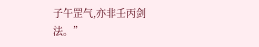子午罡气,亦非壬丙剑法。”